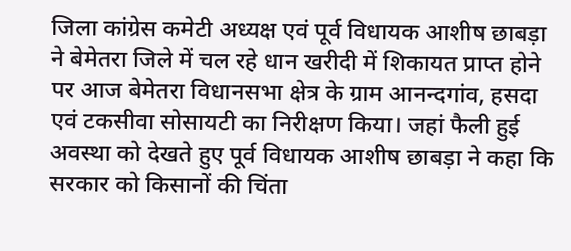जिला कांग्रेस कमेटी अध्यक्ष एवं पूर्व विधायक आशीष छाबड़ा ने बेमेतरा जिले में चल रहे धान खरीदी में शिकायत प्राप्त होने पर आज बेमेतरा विधानसभा क्षेत्र के ग्राम आनन्दगांव, हसदा एवं टकसीवा सोसायटी का निरीक्षण किया। जहां फैली हुई अवस्था को देखते हुए पूर्व विधायक आशीष छाबड़ा ने कहा कि सरकार को किसानों की चिंता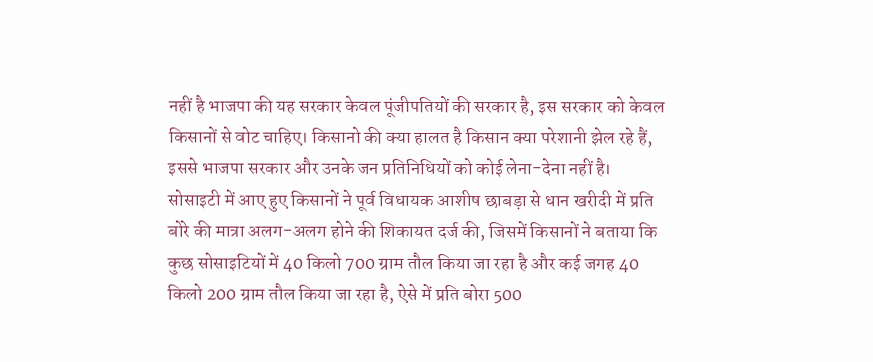नहीं है भाजपा की यह सरकार केवल पूंजीपतियों की सरकार है, इस सरकार को केवल किसानों से वोट चाहिए। किसानो की क्या हालत है किसान क्या परेशानी झेल रहे हैं, इससे भाजपा सरकार और उनके जन प्रतिनिधियों को कोई लेना-देना नहीं है।
सोसाइटी में आए हुए किसानों ने पूर्व विधायक आशीष छाबड़ा से धान खरीदी में प्रति बोरे की मात्रा अलग-अलग होने की शिकायत दर्ज की, जिसमें किसानों ने बताया कि कुछ सोसाइटियों में 40 किलो 700 ग्राम तौल किया जा रहा है और कई जगह 40 किलो 200 ग्राम तौल किया जा रहा है, ऐसे में प्रति बोरा 500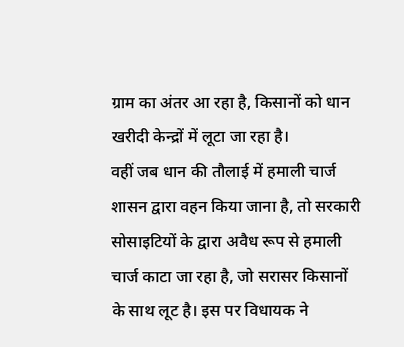ग्राम का अंतर आ रहा है, किसानों को धान खरीदी केन्द्रों में लूटा जा रहा है।
वहीं जब धान की तौलाई में हमाली चार्ज शासन द्वारा वहन किया जाना है, तो सरकारी सोसाइटियों के द्वारा अवैध रूप से हमाली चार्ज काटा जा रहा है, जो सरासर किसानों के साथ लूट है। इस पर विधायक ने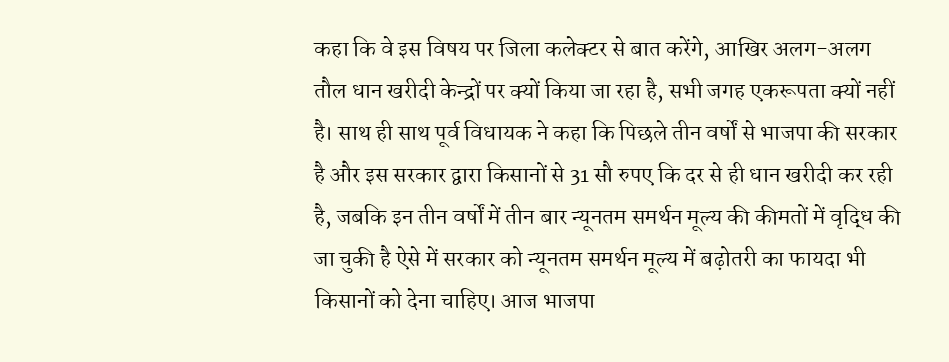कहा कि वे इस विषय पर जिला कलेक्टर से बात करेंगे, आखिर अलग-अलग तौल धान खरीदी केन्द्रों पर क्यों किया जा रहा है, सभी जगह एकरूपता क्यों नहीं है। साथ ही साथ पूर्व विधायक ने कहा कि पिछले तीन वर्षों से भाजपा की सरकार है और इस सरकार द्वारा किसानों से 31 सौ रुपए कि दर से ही धान खरीदी कर रही है, जबकि इन तीन वर्षों में तीन बार न्यूनतम समर्थन मूल्य की कीमतों में वृद्धि की जा चुकी है ऐसे में सरकार को न्यूनतम समर्थन मूल्य में बढ़ोतरी का फायदा भी किसानों को देना चाहिए। आज भाजपा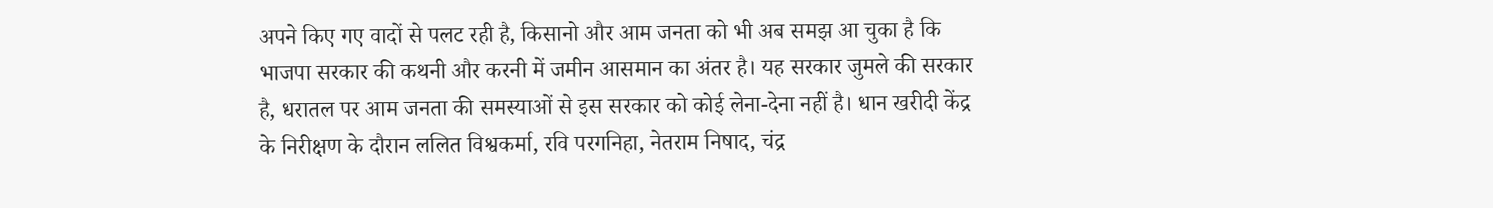अपने किए गए वादों से पलट रही है, किसानो और आम जनता को भी अब समझ आ चुका है कि भाजपा सरकार की कथनी और करनी में जमीन आसमान का अंतर है। यह सरकार जुमले की सरकार है, धरातल पर आम जनता की समस्याओं से इस सरकार को कोई लेना-देना नहीं है। धान खरीदी केंद्र के निरीक्षण के दौरान ललित विश्वकर्मा, रवि परगनिहा, नेतराम निषाद, चंद्र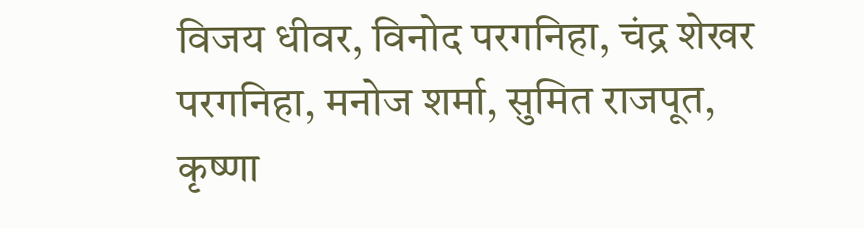विजय धीवर, विनोद परगनिहा, चंद्र शेखर परगनिहा, मनोज शर्मा, सुमित राजपूत, कृष्णा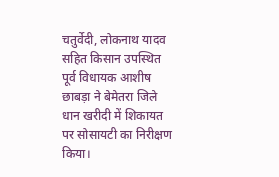चतुर्वेदी, लोकनाथ यादव सहित किसान उपस्थित
पूर्व विधायक आशीष छाबड़ा ने बेमेतरा जिले धान खरीदी में शिकायत पर सोसायटी का निरीक्षण किया।